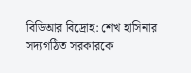বিডিআর বিদ্রোহ: শেখ হাসিনার সদ্যগঠিত সরকারকে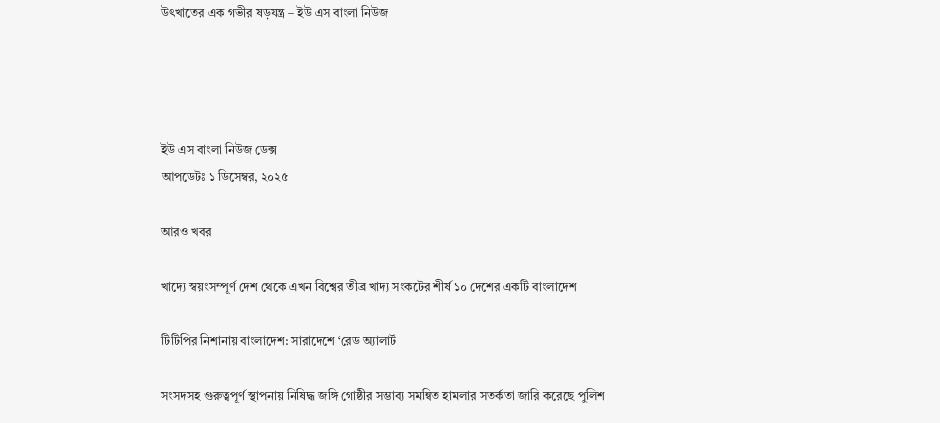উৎখাতের এক গভীর ষড়যন্ত্র – ইউ এস বাংলা নিউজ




ইউ এস বাংলা নিউজ ডেক্স
আপডেটঃ ১ ডিসেম্বর, ২০২৫

আরও খবর

খাদ্যে স্বয়ংসম্পূর্ণ দেশ থেকে এখন বিশ্বের তীব্র খাদ্য সংকটের শীর্ষ ১০ দেশের একটি বাংলাদেশ

টিটিপির নিশানায় বাংলাদেশ: সারাদেশে ‘রেড অ্যালার্ট

সংসদসহ গুরুত্বপূর্ণ স্থাপনায় নিষিদ্ধ জঙ্গি গোষ্ঠীর সম্ভাব্য সমন্বিত হামলার সতর্কতা জারি করেছে পুলিশ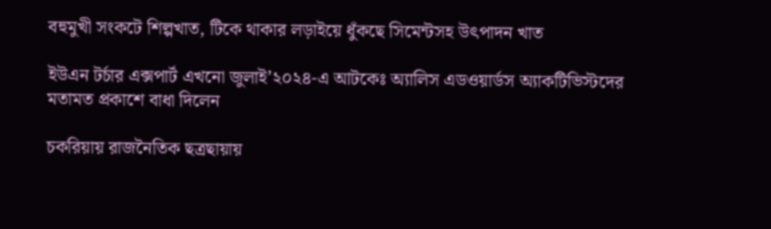বহুমুখী সংকটে শিল্পখাত, টিকে থাকার লড়াইয়ে ধুঁকছে সিমেন্টসহ উৎপাদন খাত

ইউএন টর্চার এক্সপার্ট এখনো জুলাই’২০২৪-এ আটকেঃ অ্যালিস এডওয়ার্ডস অ্যাকটিভিস্টদের মতামত প্রকাশে বাধা দিলেন

চকরিয়ায় রাজনৈতিক ছত্রছায়ায়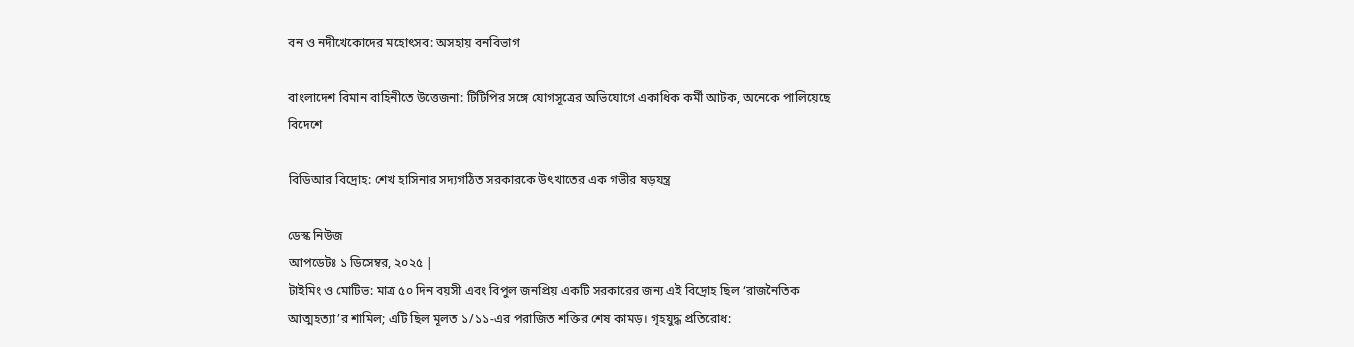বন ও নদীখেকোদের মহোৎসব: অসহায় বনবিভাগ

বাংলাদেশ বিমান বাহিনীতে উত্তেজনা: টিটিপির সঙ্গে যোগসূত্রের অভিযোগে একাধিক কর্মী আটক, অনেকে পালিয়েছে বিদেশে

বিডিআর বিদ্রোহ: শেখ হাসিনার সদ্যগঠিত সরকারকে উৎখাতের এক গভীর ষড়যন্ত্র

ডেস্ক নিউজ
আপডেটঃ ১ ডিসেম্বর, ২০২৫ |
টাইমিং ও মোটিভ: মাত্র ৫০ দিন বয়সী এবং বিপুল জনপ্রিয় একটি সরকারের জন্য এই বিদ্রোহ ছিল ‘রাজনৈতিক আত্মহত্যা’র শামিল; এটি ছিল মূলত ১/১১-এর পরাজিত শক্তির শেষ কামড়। গৃহযুদ্ধ প্রতিরোধ: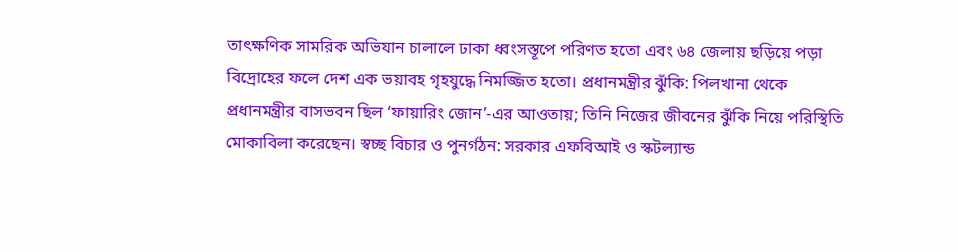তাৎক্ষণিক সামরিক অভিযান চালালে ঢাকা ধ্বংসস্তূপে পরিণত হতো এবং ৬৪ জেলায় ছড়িয়ে পড়া বিদ্রোহের ফলে দেশ এক ভয়াবহ গৃহযুদ্ধে নিমজ্জিত হতো। প্রধানমন্ত্রীর ঝুঁকি: পিলখানা থেকে প্রধানমন্ত্রীর বাসভবন ছিল ‘ফায়ারিং জোন’-এর আওতায়; তিনি নিজের জীবনের ঝুঁকি নিয়ে পরিস্থিতি মোকাবিলা করেছেন। স্বচ্ছ বিচার ও পুনর্গঠন: সরকার এফবিআই ও স্কটল্যান্ড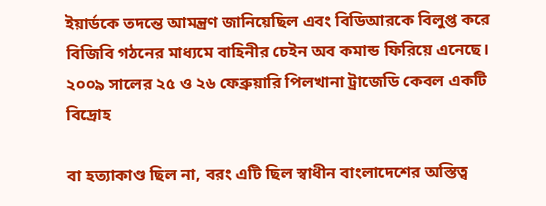ইয়ার্ডকে তদন্তে আমন্ত্রণ জানিয়েছিল এবং বিডিআরকে বিলুপ্ত করে বিজিবি গঠনের মাধ্যমে বাহিনীর চেইন অব কমান্ড ফিরিয়ে এনেছে। ২০০৯ সালের ২৫ ও ২৬ ফেব্রুয়ারি পিলখানা ট্রাজেডি কেবল একটি বিদ্রোহ

বা হত্যাকাণ্ড ছিল না, বরং এটি ছিল স্বাধীন বাংলাদেশের অস্তিত্ব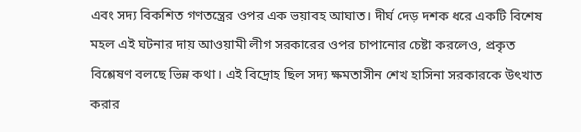এবং সদ্য বিকশিত গণতন্ত্রের ওপর এক ভয়াবহ আঘাত। দীর্ঘ দেড় দশক ধরে একটি বিশেষ মহল এই ঘটনার দায় আওয়ামী লীগ সরকারের ওপর চাপানোর চেষ্টা করলেও, প্রকৃত বিশ্লেষণ বলছে ভিন্ন কথা। এই বিদ্রোহ ছিল সদ্য ক্ষমতাসীন শেখ হাসিনা সরকারকে উৎখাত করার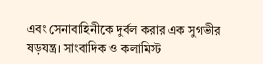এবং সেনাবাহিনীকে দুর্বল করার এক সুগভীর ষড়যন্ত্র। সাংবাদিক ও কলামিস্ট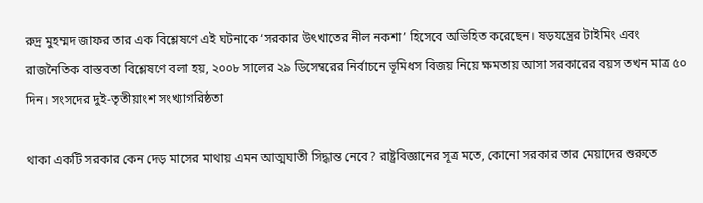রুদ্র মুহম্মদ জাফর তার এক বিশ্লেষণে এই ঘটনাকে ‘সরকার উৎখাতের নীল নকশা’ হিসেবে অভিহিত করেছেন। ষড়যন্ত্রের টাইমিং এবং রাজনৈতিক বাস্তবতা বিশ্লেষণে বলা হয়, ২০০৮ সালের ২৯ ডিসেম্বরের নির্বাচনে ভূমিধস বিজয় নিয়ে ক্ষমতায় আসা সরকারের বয়স তখন মাত্র ৫০ দিন। সংসদের দুই-তৃতীয়াংশ সংখ্যাগরিষ্ঠতা

থাকা একটি সরকার কেন দেড় মাসের মাথায় এমন আত্মঘাতী সিদ্ধান্ত নেবে? রাষ্ট্রবিজ্ঞানের সূত্র মতে, কোনো সরকার তার মেয়াদের শুরুতে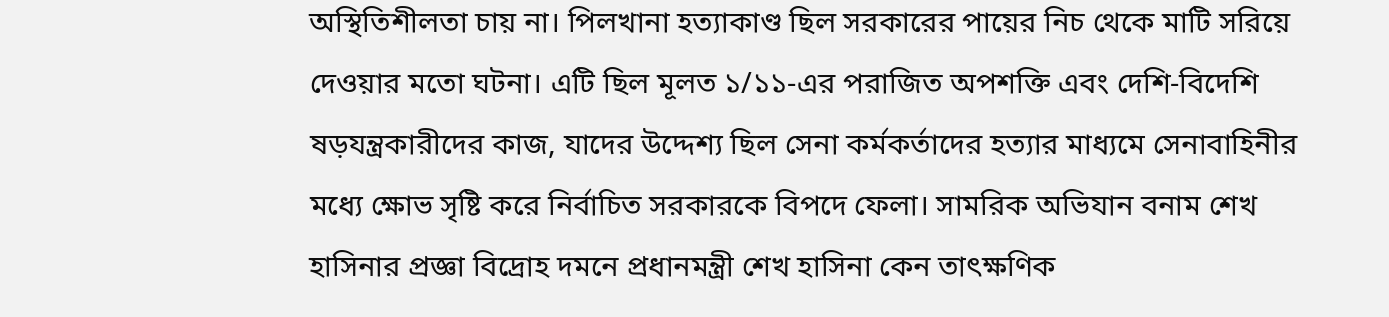অস্থিতিশীলতা চায় না। পিলখানা হত্যাকাণ্ড ছিল সরকারের পায়ের নিচ থেকে মাটি সরিয়ে দেওয়ার মতো ঘটনা। এটি ছিল মূলত ১/১১-এর পরাজিত অপশক্তি এবং দেশি-বিদেশি ষড়যন্ত্রকারীদের কাজ, যাদের উদ্দেশ্য ছিল সেনা কর্মকর্তাদের হত্যার মাধ্যমে সেনাবাহিনীর মধ্যে ক্ষোভ সৃষ্টি করে নির্বাচিত সরকারকে বিপদে ফেলা। সামরিক অভিযান বনাম শেখ হাসিনার প্রজ্ঞা বিদ্রোহ দমনে প্রধানমন্ত্রী শেখ হাসিনা কেন তাৎক্ষণিক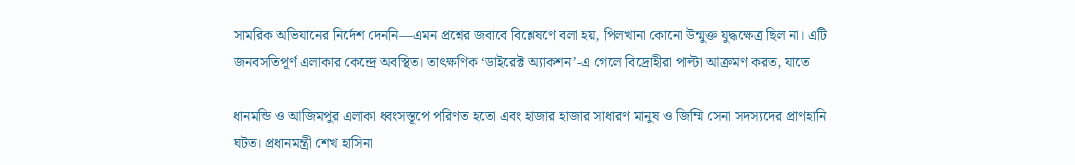সামরিক অভিযানের নির্দেশ দেননি—এমন প্রশ্নের জবাবে বিশ্লেষণে বলা হয়, পিলখানা কোনো উন্মুক্ত যুদ্ধক্ষেত্র ছিল না। এটি জনবসতিপূর্ণ এলাকার কেন্দ্রে অবস্থিত। তাৎক্ষণিক ‘ডাইরেক্ট অ্যাকশন’-এ গেলে বিদ্রোহীরা পাল্টা আক্রমণ করত, যাতে

ধানমন্ডি ও আজিমপুর এলাকা ধ্বংসস্তূপে পরিণত হতো এবং হাজার হাজার সাধারণ মানুষ ও জিম্মি সেনা সদস্যদের প্রাণহানি ঘটত। প্রধানমন্ত্রী শেখ হাসিনা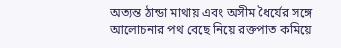অত্যন্ত ঠান্ডা মাথায় এবং অসীম ধৈর্যের সঙ্গে আলোচনার পথ বেছে নিয়ে রক্তপাত কমিয়ে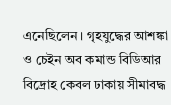এনেছিলেন। গৃহযুদ্ধের আশঙ্কা ও চেইন অব কমান্ড বিডিআর বিদ্রোহ কেবল ঢাকায় সীমাবদ্ধ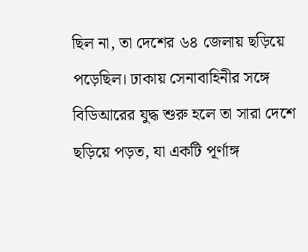ছিল না, তা দেশের ৬৪ জেলায় ছড়িয়ে পড়েছিল। ঢাকায় সেনাবাহিনীর সঙ্গে বিডিআরের যুদ্ধ শুরু হলে তা সারা দেশে ছড়িয়ে পড়ত, যা একটি পূর্ণাঙ্গ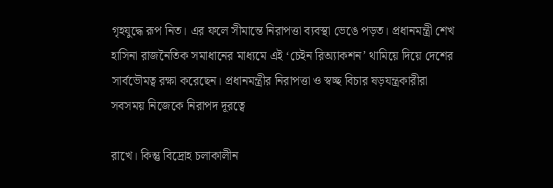গৃহযুদ্ধে রূপ নিত। এর ফলে সীমান্তে নিরাপত্তা ব্যবস্থা ভেঙে পড়ত। প্রধানমন্ত্রী শেখ হাসিনা রাজনৈতিক সমাধানের মাধ্যমে এই ‘চেইন রিঅ্যাকশন’ থামিয়ে দিয়ে দেশের সার্বভৌমত্ব রক্ষা করেছেন। প্রধানমন্ত্রীর নিরাপত্তা ও স্বচ্ছ বিচার ষড়যন্ত্রকারীরা সবসময় নিজেকে নিরাপদ দূরত্বে

রাখে। কিন্তু বিদ্রোহ চলাকালীন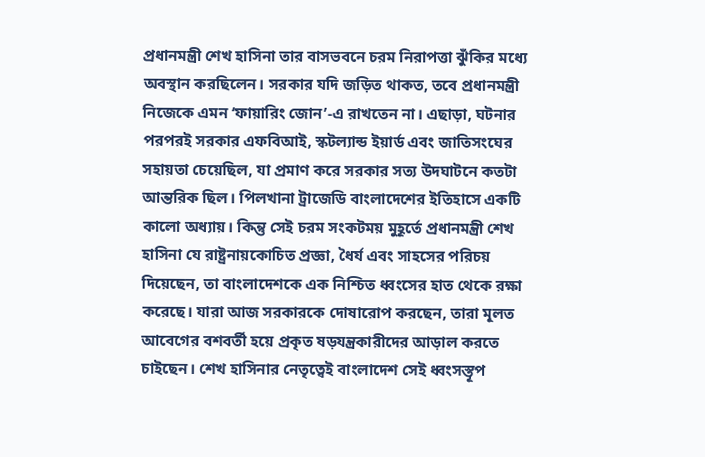প্রধানমন্ত্রী শেখ হাসিনা তার বাসভবনে চরম নিরাপত্তা ঝুঁকির মধ্যে অবস্থান করছিলেন। সরকার যদি জড়িত থাকত, তবে প্রধানমন্ত্রী নিজেকে এমন ‘ফায়ারিং জোন’-এ রাখতেন না। এছাড়া, ঘটনার পরপরই সরকার এফবিআই, স্কটল্যান্ড ইয়ার্ড এবং জাতিসংঘের সহায়তা চেয়েছিল, যা প্রমাণ করে সরকার সত্য উদঘাটনে কতটা আন্তরিক ছিল। পিলখানা ট্রাজেডি বাংলাদেশের ইতিহাসে একটি কালো অধ্যায়। কিন্তু সেই চরম সংকটময় মুহূর্তে প্রধানমন্ত্রী শেখ হাসিনা যে রাষ্ট্রনায়কোচিত প্রজ্ঞা, ধৈর্য এবং সাহসের পরিচয় দিয়েছেন, তা বাংলাদেশকে এক নিশ্চিত ধ্বংসের হাত থেকে রক্ষা করেছে। যারা আজ সরকারকে দোষারোপ করছেন, তারা মূলত আবেগের বশবর্তী হয়ে প্রকৃত ষড়যন্ত্রকারীদের আড়াল করতে চাইছেন। শেখ হাসিনার নেতৃত্বেই বাংলাদেশ সেই ধ্বংসস্তূপ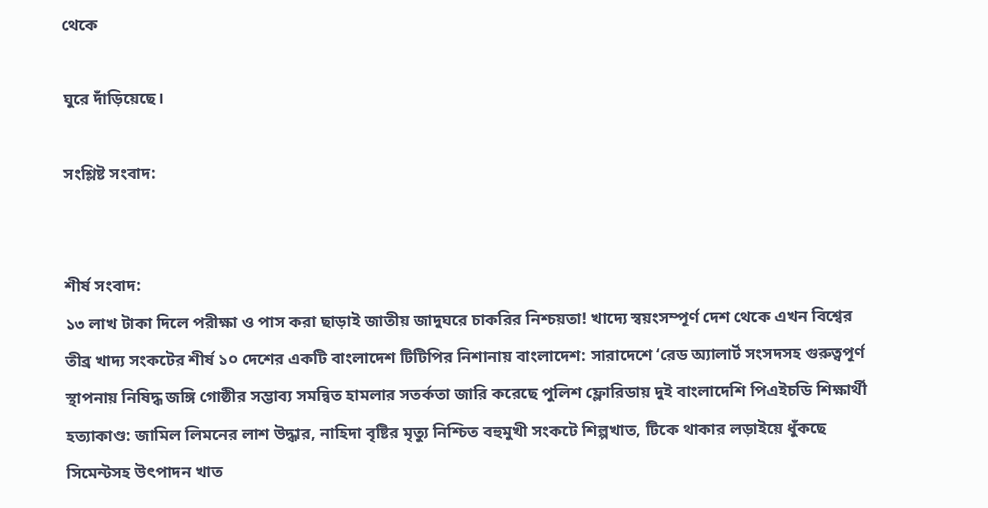থেকে

ঘুরে দাঁড়িয়েছে।

সংশ্লিষ্ট সংবাদ:


শীর্ষ সংবাদ:
১৩ লাখ টাকা দিলে পরীক্ষা ও পাস করা ছাড়াই জাতীয় জাদুঘরে চাকরির নিশ্চয়তা! খাদ্যে স্বয়ংসম্পূর্ণ দেশ থেকে এখন বিশ্বের তীব্র খাদ্য সংকটের শীর্ষ ১০ দেশের একটি বাংলাদেশ টিটিপির নিশানায় বাংলাদেশ: সারাদেশে ‘রেড অ্যালার্ট সংসদসহ গুরুত্বপূর্ণ স্থাপনায় নিষিদ্ধ জঙ্গি গোষ্ঠীর সম্ভাব্য সমন্বিত হামলার সতর্কতা জারি করেছে পুলিশ ফ্লোরিডায় দুই বাংলাদেশি পিএইচডি শিক্ষার্থী হত্যাকাণ্ড: জামিল লিমনের লাশ উদ্ধার, নাহিদা বৃষ্টির মৃত্যু নিশ্চিত বহুমুখী সংকটে শিল্পখাত, টিকে থাকার লড়াইয়ে ধুঁকছে সিমেন্টসহ উৎপাদন খাত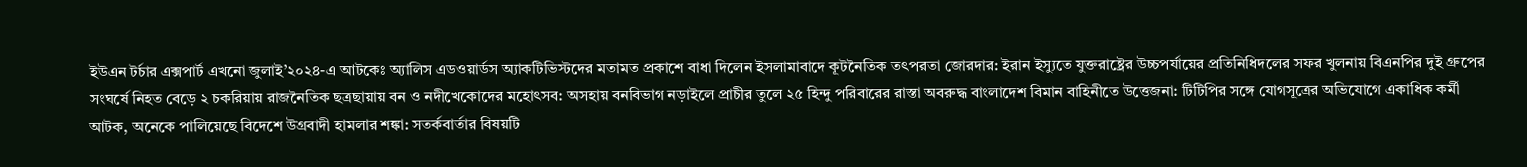ইউএন টর্চার এক্সপার্ট এখনো জুলাই’২০২৪-এ আটকেঃ অ্যালিস এডওয়ার্ডস অ্যাকটিভিস্টদের মতামত প্রকাশে বাধা দিলেন ইসলামাবাদে কূটনৈতিক তৎপরতা জোরদার: ইরান ইস্যুতে যুক্তরাষ্ট্রের উচ্চপর্যায়ের প্রতিনিধিদলের সফর খুলনায় বিএনপির দুই গ্রুপের সংঘর্ষে নিহত বেড়ে ২ চকরিয়ায় রাজনৈতিক ছত্রছায়ায় বন ও নদীখেকোদের মহোৎসব: অসহায় বনবিভাগ নড়াইলে প্রাচীর তুলে ২৫ হিন্দু পরিবারের রাস্তা অবরুদ্ধ বাংলাদেশ বিমান বাহিনীতে উত্তেজনা: টিটিপির সঙ্গে যোগসূত্রের অভিযোগে একাধিক কর্মী আটক, অনেকে পালিয়েছে বিদেশে উগ্রবাদী হামলার শঙ্কা: সতর্কবার্তার বিষয়টি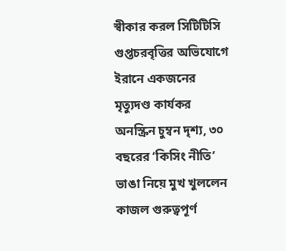স্বীকার করল সিটিটিসি গুপ্তচরবৃত্তির অভিযোগে ইরানে একজনের মৃত্যুদণ্ড কার্যকর অনস্ক্রিন চুম্বন দৃশ্য, ৩০ বছরের ‘কিসিং নীতি’ ভাঙা নিয়ে মুখ খুললেন কাজল গুরুত্বপূর্ণ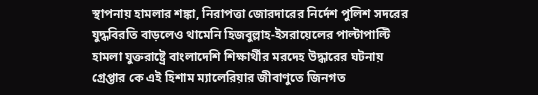স্থাপনায় হামলার শঙ্কা, নিরাপত্তা জোরদারের নির্দেশ পুলিশ সদরের যুদ্ধবিরতি বাড়লেও থামেনি হিজবুল্লাহ-ইসরায়েলের পাল্টাপাল্টি হামলা যুক্তরাষ্ট্রে বাংলাদেশি শিক্ষার্থীর মরদেহ উদ্ধারের ঘটনায় গ্রেপ্তার কে এই হিশাম ম্যালেরিয়ার জীবাণুতে জিনগত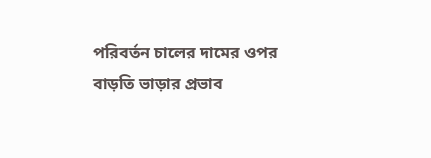পরিবর্তন চালের দামের ওপর বাড়তি ভাড়ার প্রভাব